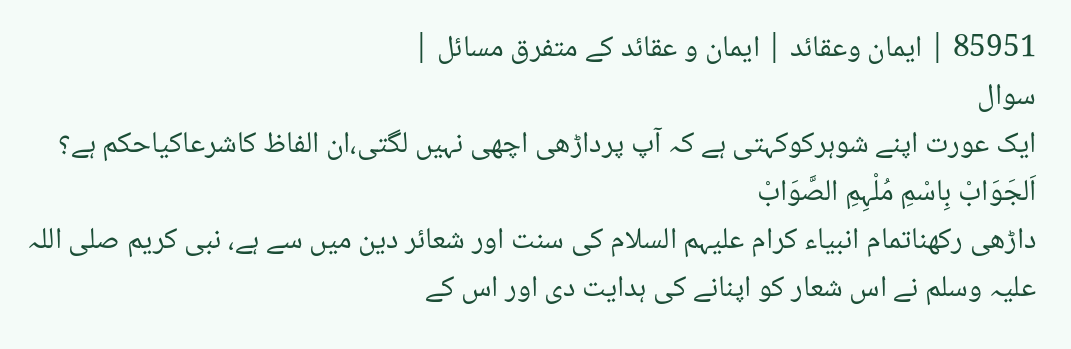85951 | ایمان وعقائد | ایمان و عقائد کے متفرق مسائل |
سوال
ایک عورت اپنے شوہرکوکہتی ہے کہ آپ پرداڑھی اچھی نہیں لگتی،ان الفاظ کاشرعاکیاحکم ہے؟
اَلجَوَابْ بِاسْمِ مُلْہِمِ الصَّوَابْ
داڑھی رکھناتمام انبیاء کرام علیہم السلام کی سنت اور شعائر دین میں سے ہے، نبی کریم صلی اللہ علیہ وسلم نے اس شعار کو اپنانے کی ہدایت دی اور اس کے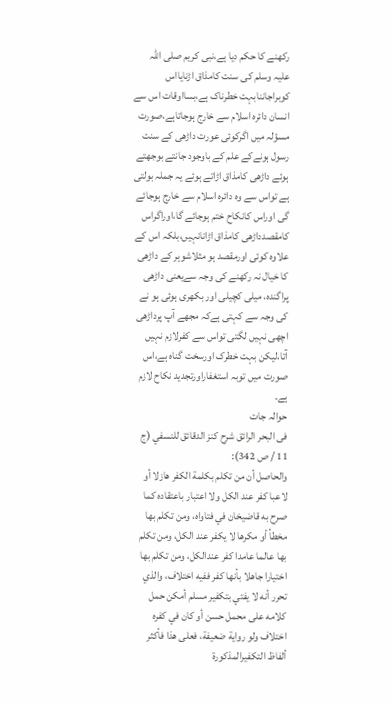رکھنے کا حکم دیا ہے،نبی کریم صلی اللہ علیہ وسلم کی سنت کامذاق اڑنایااس کوبراجاننابہت خطرناک ہے،بسااوقات اس سے انسان دائرہ اسلام سے خارج ہوجاتاہے،صورت مسؤلہ میں اگرکوئی عورت داڑھی کے سنت رسول ہونےکے علم کے باوجود جانتے بوجھتے ہوئے داڑھی کامذاق اڑاتے ہوئے یہ جملہ بولتی ہے تواس سے وہ دائرہ اسلام سے خارج ہوجائے گی اوراس کانکاح ختم ہوجائے گا،اوراگراس کامقصدداڑھی کامذاق اڑانانہیں،بلکہ اس کے علاوہ کوئی اورمقصد ہو مثلاشوہر کے داڑھی کا خیال نہ رکھنے کی وجہ سےیعنی داڑھی پراگندہ، میلی کچیلی اور بکھری ہوئی ہو نے کی وجہ سے کہتی ہےکہ مجھے آپ پرداڑھی اچھی نہیں لگتی تواس سے کفرلازم نہیں آتا،لیکن بہت خطرک اورسخت گناہ ہے،اس صورت میں توبہ استغفاراورتجدید نکاح لازم ہے۔
حوالہ جات
فی البحر الرائق شرح كنز الدقائق للنسفي (ج 11 / ص 342):
والحاصل أن من تكلم بكلمة الكفر هازلا أو لاعبا كفر عند الكل ولا اعتبار باعتقاده كما صرح به قاضيخان في فتاواه، ومن تكلم بها مخطأ أو مكرها لا يكفر عند الكل، ومن تكلم بها عالما عامدا كفر عندالكل، ومن تكلم بها اختيارا جاهلا بأنها كفر ففيه اختلاف، والذي تحرر أنه لا يفتي بتكفير مسلم أمكن حمل كلامه على محمل حسن أو كان في كفره اختلاف ولو رواية ضعيفة، فعلى هذا فأكثر ألفاظ التكفيرالمذكورة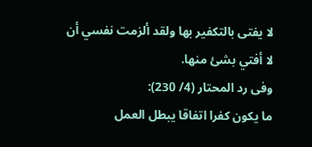لا يفتى بالتكفير بها ولقد ألزمت نفسي أن لا أفتي بشئ منها.
وفی رد المحتار (4/ 230):
ما يكون كفرا اتفاقا يبطل العمل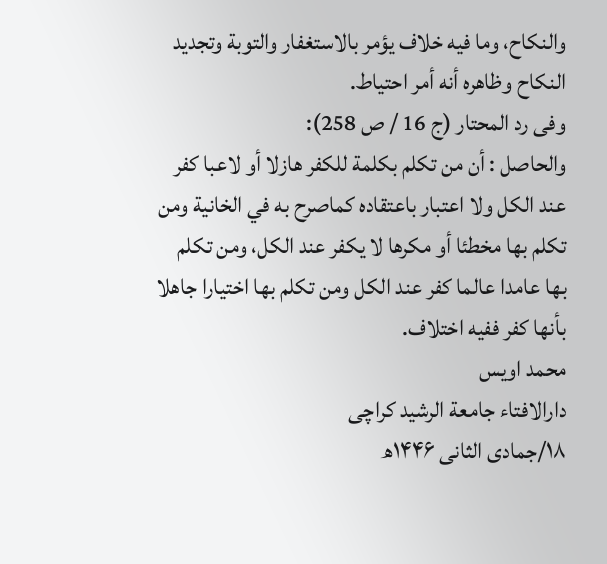والنكاح، وما فيه خلاف يؤمر بالاستغفار والتوبة وتجديد النكاح وظاهره أنه أمر احتياط.
وفی رد المحتار (ج 16 / ص 258):
والحاصل : أن من تكلم بكلمة للكفر هازلا أو لاعبا كفر عند الكل ولا اعتبار باعتقاده كماصرح به في الخانية ومن تكلم بها مخطئا أو مكرها لا يكفر عند الكل، ومن تكلم بها عامدا عالما كفر عند الكل ومن تكلم بها اختيارا جاهلا بأنها كفر ففيه اختلاف.
محمد اویس
دارالافتاء جامعة الرشید کراچی
۱۸/جمادی الثانی ۱۴۴۶ھ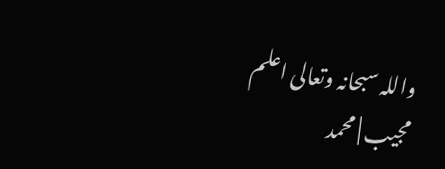واللہ سبحانہ وتعالی اعلم
مجیب | محمد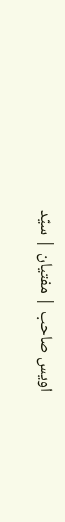اویس صاحب | مفتیان | سیّد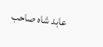عابد شاہ صاحب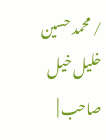/ محمد حسین خلیل خیل صاحب |